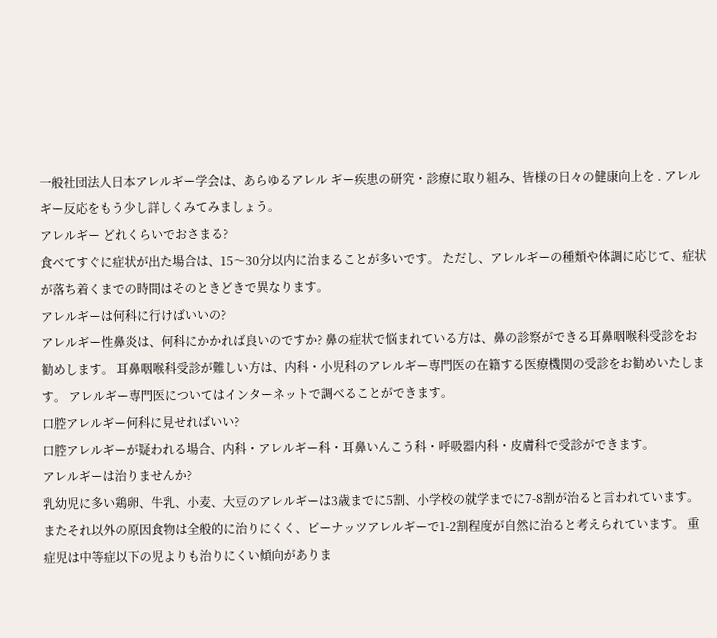一般社団法人日本アレルギー学会は、あらゆるアレル ギー疾患の研究・診療に取り組み、皆様の日々の健康向上を . アレルギー反応をもう少し詳しくみてみましょう。
アレルギー どれくらいでおさまる?
食べてすぐに症状が出た場合は、15〜30分以内に治まることが多いです。 ただし、アレルギーの種類や体調に応じて、症状が落ち着くまでの時間はそのときどきで異なります。
アレルギーは何科に行けばいいの?
アレルギー性鼻炎は、何科にかかれば良いのですか? 鼻の症状で悩まれている方は、鼻の診察ができる耳鼻咽喉科受診をお勧めします。 耳鼻咽喉科受診が難しい方は、内科・小児科のアレルギー専門医の在籍する医療機関の受診をお勧めいたします。 アレルギー専門医についてはインターネットで調べることができます。
口腔アレルギー何科に見せればいい?
口腔アレルギーが疑われる場合、内科・アレルギー科・耳鼻いんこう科・呼吸器内科・皮膚科で受診ができます。
アレルギーは治りませんか?
乳幼児に多い鶏卵、牛乳、小麦、大豆のアレルギーは3歳までに5割、小学校の就学までに7-8割が治ると言われています。 またそれ以外の原因食物は全般的に治りにくく、ピーナッツアレルギーで1-2割程度が自然に治ると考えられています。 重症児は中等症以下の児よりも治りにくい傾向がありま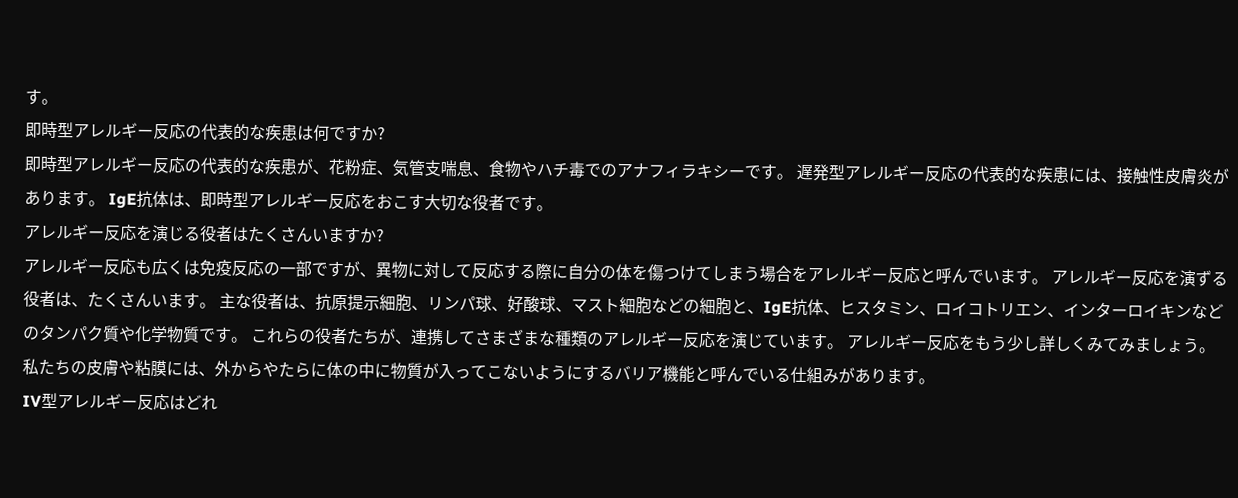す。
即時型アレルギー反応の代表的な疾患は何ですか?
即時型アレルギー反応の代表的な疾患が、花粉症、気管支喘息、食物やハチ毒でのアナフィラキシーです。 遅発型アレルギー反応の代表的な疾患には、接触性皮膚炎があります。 IgE抗体は、即時型アレルギー反応をおこす大切な役者です。
アレルギー反応を演じる役者はたくさんいますか?
アレルギー反応も広くは免疫反応の一部ですが、異物に対して反応する際に自分の体を傷つけてしまう場合をアレルギー反応と呼んでいます。 アレルギー反応を演ずる役者は、たくさんいます。 主な役者は、抗原提示細胞、リンパ球、好酸球、マスト細胞などの細胞と、IgE抗体、ヒスタミン、ロイコトリエン、インターロイキンなどのタンパク質や化学物質です。 これらの役者たちが、連携してさまざまな種類のアレルギー反応を演じています。 アレルギー反応をもう少し詳しくみてみましょう。 私たちの皮膚や粘膜には、外からやたらに体の中に物質が入ってこないようにするバリア機能と呼んでいる仕組みがあります。
IV型アレルギー反応はどれ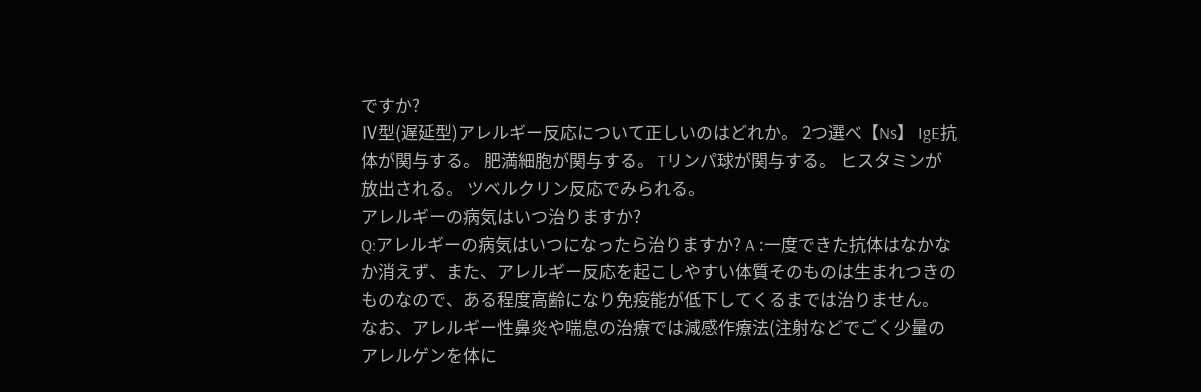ですか?
Ⅳ型(遅延型)アレルギー反応について正しいのはどれか。 2つ選べ【Ns】 IgE抗体が関与する。 肥満細胞が関与する。 Tリンパ球が関与する。 ヒスタミンが放出される。 ツベルクリン反応でみられる。
アレルギーの病気はいつ治りますか?
Q:アレルギーの病気はいつになったら治りますか? A :一度できた抗体はなかなか消えず、また、アレルギー反応を起こしやすい体質そのものは生まれつきのものなので、ある程度高齢になり免疫能が低下してくるまでは治りません。 なお、アレルギー性鼻炎や喘息の治療では減感作療法(注射などでごく少量のアレルゲンを体に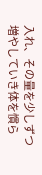入れ、その量を少しずつ増やしていき体を慣ら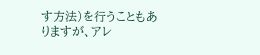す方法)を行うこともありますが、アレ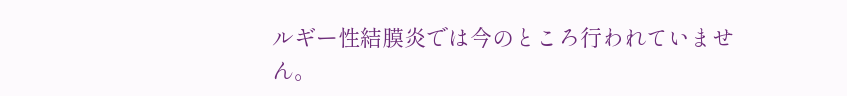ルギー性結膜炎では今のところ行われていません。